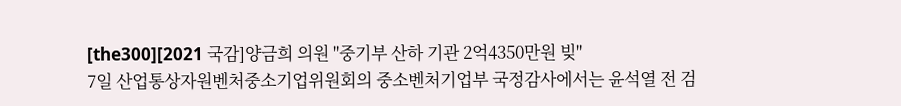[the300][2021 국감]양금희 의원 "중기부 산하 기관 2억4350만원 빚"
7일 산업통상자원벤처중소기업위원회의 중소벤처기업부 국정감사에서는 윤석열 전 검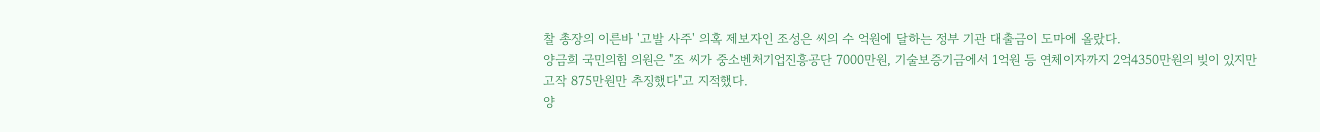찰 총장의 이른바 '고발 사주' 의혹 제보자인 조성은 씨의 수 억원에 달하는 정부 기관 대출금이 도마에 올랐다.
양금희 국민의힘 의원은 "조 씨가 중소벤처기업진흥공단 7000만원, 기술보증기금에서 1억원 등 연체이자까지 2억4350만원의 빚이 있지만 고작 875만원만 추징했다"고 지적했다.
양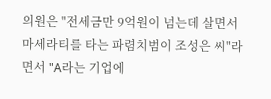의원은 "전세금만 9억원이 넘는데 살면서 마세라티를 타는 파렴치범이 조성은 씨"라면서 "A라는 기업에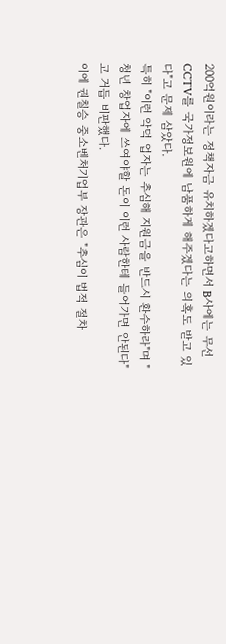200억원이라는 정책자금 유치하겠다고하면서 B사에는 무선 CCTV를 국가정보원에 남품하게 해주겠다는 의혹도 받고 있다"고 문제 삼았다.
특히 "이런 악덕 업자는 추심해 지원금을 반드시 환수하라"며 "청년 창업자에 쓰여야할 돈이 이런 사람한테 들어가면 안된다"고 거듭 비판했다.
이에 권칠승 중소벤처기업부 장관은 "추심이 법적 절차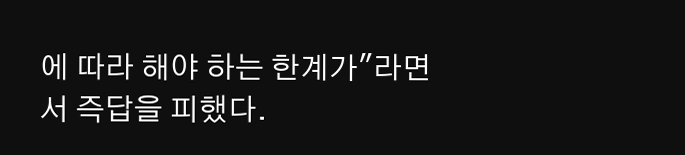에 따라 해야 하는 한계가"라면서 즉답을 피했다.